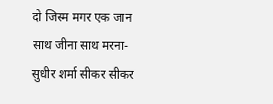दो जिस्म मगर एक जान साथ जीना साथ मरना-
सुधीर शर्मा सीकर सीकर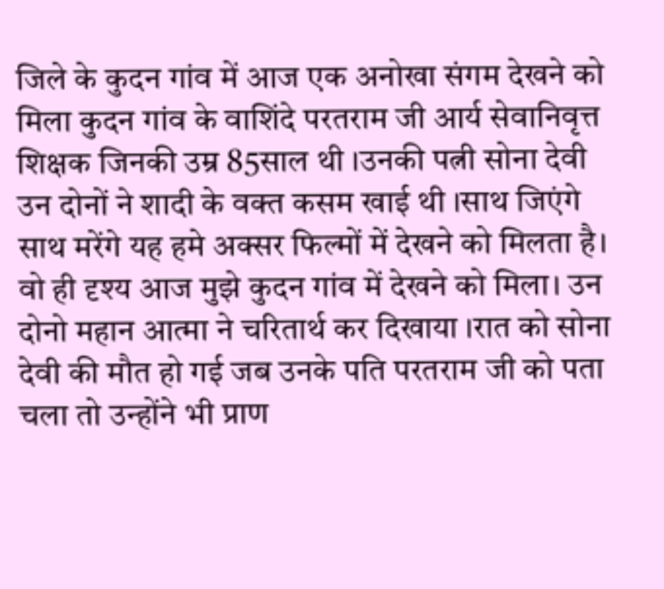जिले के कुदन गांव में आज एक अनोखा संगम देखने को मिला कुदन गांव के वाशिंदे परतराम जी आर्य सेवानिवृत्त शिक्षक जिनकी उम्र 85साल थी ।उनकी पत्नी सोना देवी उन दोनों ने शादी के वक्त कसम खाई थी ।साथ जिएंगे साथ मरेंगे यह हमे अक्सर फिल्मों में देखने को मिलता है। वो ही दृश्य आज मुझे कुदन गांव में देखने को मिला। उन दोनो महान आत्मा ने चरितार्थ कर दिखाया ।रात को सोना देवी की मौत हो गई जब उनके पति परतराम जी को पता चला तो उन्होंने भी प्राण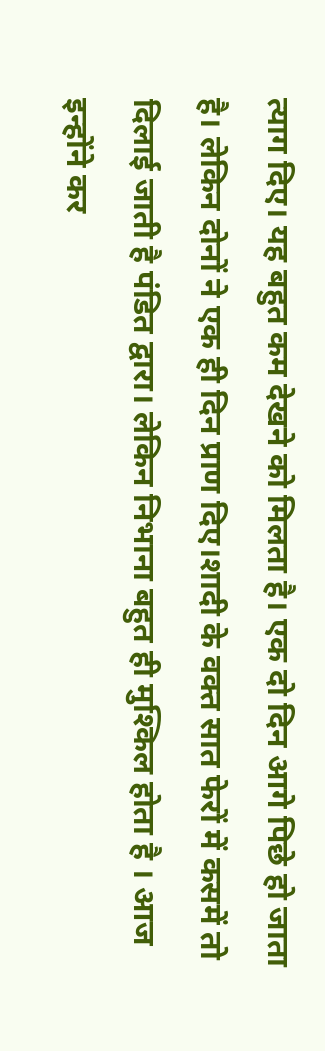त्याग दिए। यह बहुत कम देखने को मिलता है। एक दो दिन आगे पिछे हो जाता है। लेकिन दोनों ने एक ही दिन प्राण दिए।शादी के वक्त सात फेरों में कसमें तो दिलाई जाती है पंडित द्वारा। लेकिन निभाना बहुत ही मुश्किल होता है । आज इन्होंने कर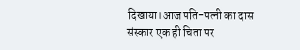दिखाया।आज पति-पत्नी का दास संस्कार एक ही चिता पर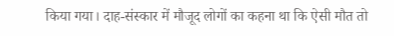किया गया। दाह-संस्कार में मौजूद लोगों का कहना था कि ऐसी मौत तो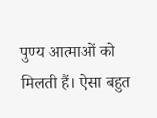पुण्य आत्माओं को मिलती हैं। ऐसा बहुत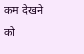कम देखने को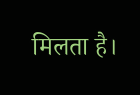मिलता है।